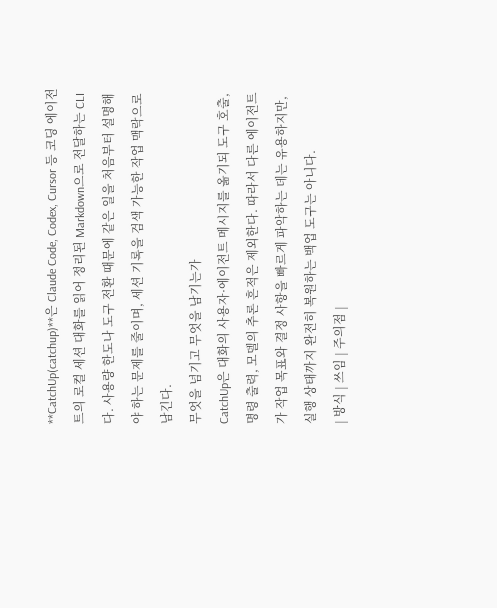**CatchUp(catchup)**은 Claude Code, Codex, Cursor 등 코딩 에이전트의 로컬 세션 대화를 읽어 정리된 Markdown으로 전달하는 CLI다. 사용량 한도나 도구 전환 때문에 같은 일을 처음부터 설명해야 하는 문제를 줄이며, 세션 기록을 검색 가능한 작업 맥락으로 남긴다.
무엇을 넘기고 무엇을 남기는가
CatchUp은 대화의 사용자·에이전트 메시지를 옮기되 도구 호출, 명령 출력, 모델의 추론 흔적은 제외한다. 따라서 다른 에이전트가 작업 목표와 결정 사항을 빠르게 파악하는 데는 유용하지만, 실행 상태까지 완전히 복원하는 백업 도구는 아니다.
| 방식 | 쓰임 | 주의점 |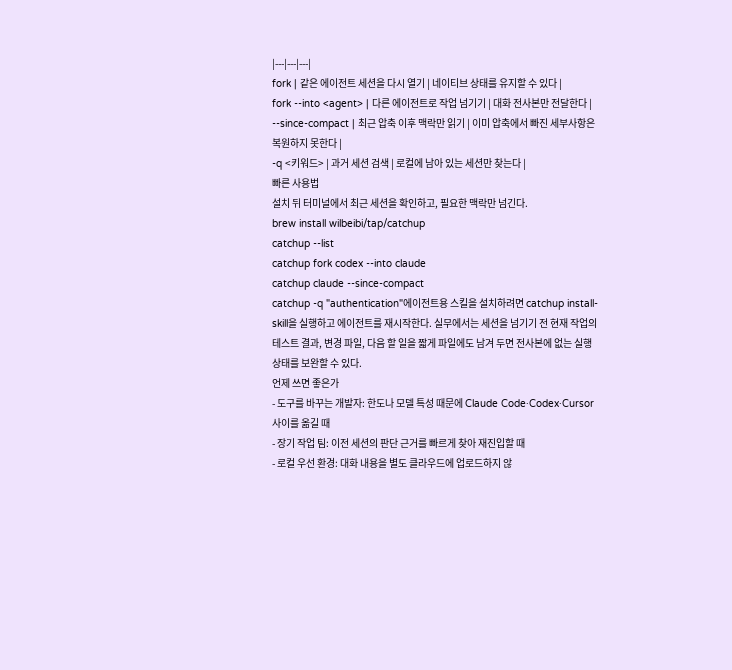|---|---|---|
fork | 같은 에이전트 세션을 다시 열기 | 네이티브 상태를 유지할 수 있다 |
fork --into <agent> | 다른 에이전트로 작업 넘기기 | 대화 전사본만 전달한다 |
--since-compact | 최근 압축 이후 맥락만 읽기 | 이미 압축에서 빠진 세부사항은 복원하지 못한다 |
-q <키워드> | 과거 세션 검색 | 로컬에 남아 있는 세션만 찾는다 |
빠른 사용법
설치 뒤 터미널에서 최근 세션을 확인하고, 필요한 맥락만 넘긴다.
brew install wilbeibi/tap/catchup
catchup --list
catchup fork codex --into claude
catchup claude --since-compact
catchup -q "authentication"에이전트용 스킬을 설치하려면 catchup install-skill을 실행하고 에이전트를 재시작한다. 실무에서는 세션을 넘기기 전 현재 작업의 테스트 결과, 변경 파일, 다음 할 일을 짧게 파일에도 남겨 두면 전사본에 없는 실행 상태를 보완할 수 있다.
언제 쓰면 좋은가
- 도구를 바꾸는 개발자: 한도나 모델 특성 때문에 Claude Code·Codex·Cursor 사이를 옮길 때
- 장기 작업 팀: 이전 세션의 판단 근거를 빠르게 찾아 재진입할 때
- 로컬 우선 환경: 대화 내용을 별도 클라우드에 업로드하지 않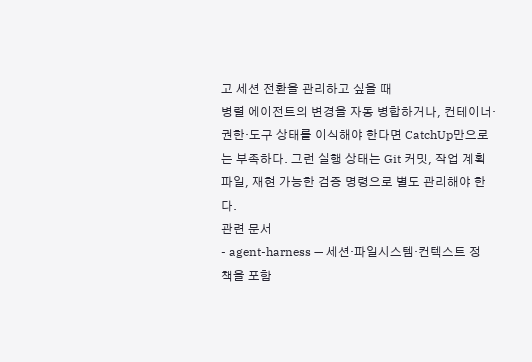고 세션 전환을 관리하고 싶을 때
병렬 에이전트의 변경을 자동 병합하거나, 컨테이너·권한·도구 상태를 이식해야 한다면 CatchUp만으로는 부족하다. 그런 실행 상태는 Git 커밋, 작업 계획 파일, 재현 가능한 검증 명령으로 별도 관리해야 한다.
관련 문서
- agent-harness — 세션·파일시스템·컨텍스트 정책을 포함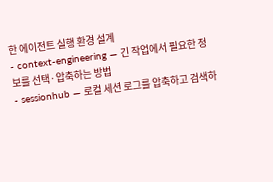한 에이전트 실행 환경 설계
- context-engineering — 긴 작업에서 필요한 정보를 선택·압축하는 방법
- sessionhub — 로컬 세션 로그를 압축하고 검색하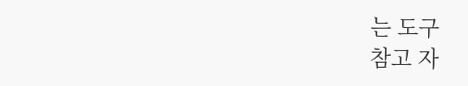는 도구
참고 자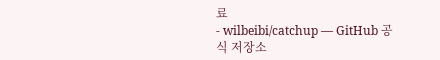료
- wilbeibi/catchup — GitHub 공식 저장소